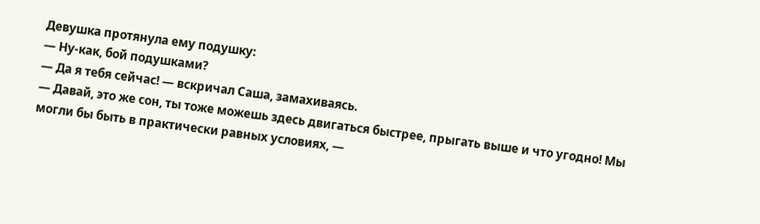Девушка протянула ему подушку:
— Ну-как, бой подушками?
— Да я тебя сейчас! — вскричал Саша, замахиваясь.
— Давай, это же сон, ты тоже можешь здесь двигаться быстрее, прыгать выше и что угодно! Мы могли бы быть в практически равных условиях, —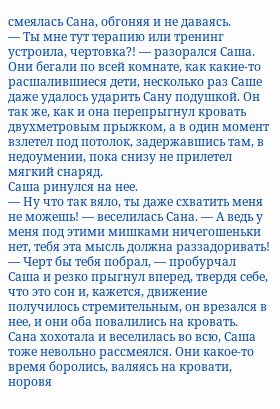смеялась Сана, обгоняя и не даваясь.
— Ты мне тут терапию или тренинг устроила, чертовка?! — разорался Саша.
Они бегали по всей комнате, как какие-то расшалившиеся дети, несколько раз Саше даже удалось ударить Сану подушкой. Он так же, как и она перепрыгнул кровать двухметровым прыжком, а в один момент взлетел под потолок, задержавшись там, в недоумении, пока снизу не прилетел мягкий снаряд.
Саша ринулся на нее.
— Ну что так вяло, ты даже схватить меня не можешь! — веселилась Сана. — А ведь у меня под этими мишками ничегошеньки нет, тебя эта мысль должна раззадоривать!
— Черт бы тебя побрал, — пробурчал Саша и резко прыгнул вперед, твердя себе, что это сон и, кажется, движение получилось стремительным, он врезался в нее, и они оба повалились на кровать.
Сана хохотала и веселилась во всю, Саша тоже невольно рассмеялся. Они какое-то время боролись, валяясь на кровати, норовя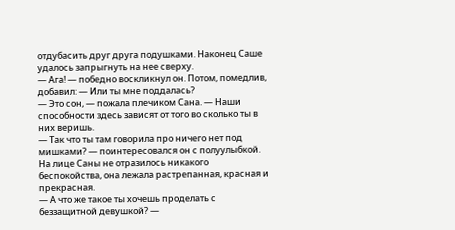отдубасить друг друга подушками. Наконец Саше удалось запрыгнуть на нее сверху.
— Ага! — победно воскликнул он. Потом, помедлив, добавил: — Или ты мне поддалась?
— Это сон, — пожала плечиком Сана. — Наши способности здесь зависят от того во сколько ты в них веришь.
— Так что ты там говорила про ничего нет под мишками? — поинтересовался он с полуулыбкой.
На лице Саны не отразилось никакого беспокойства, она лежала растрепанная, красная и прекрасная.
— А что же такое ты хочешь проделать с беззащитной девушкой? —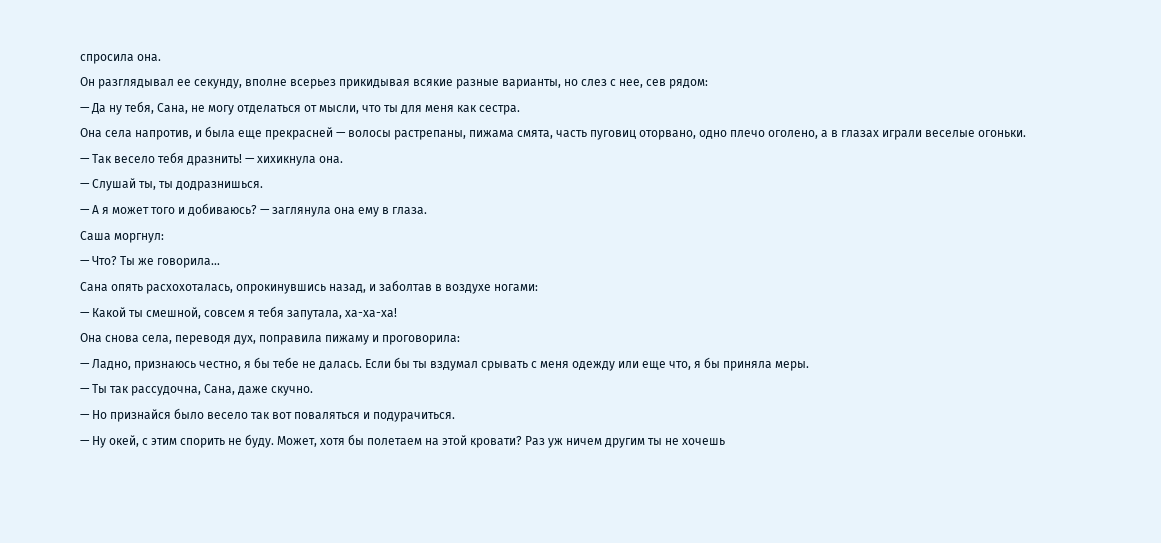спросила она.
Он разглядывал ее секунду, вполне всерьез прикидывая всякие разные варианты, но слез с нее, сев рядом:
— Да ну тебя, Сана, не могу отделаться от мысли, что ты для меня как сестра.
Она села напротив, и была еще прекрасней — волосы растрепаны, пижама смята, часть пуговиц оторвано, одно плечо оголено, а в глазах играли веселые огоньки.
— Так весело тебя дразнить! — хихикнула она.
— Слушай ты, ты додразнишься.
— А я может того и добиваюсь? — заглянула она ему в глаза.
Саша моргнул:
— Что? Ты же говорила…
Сана опять расхохоталась, опрокинувшись назад, и заболтав в воздухе ногами:
— Какой ты смешной, совсем я тебя запутала, ха-ха-ха!
Она снова села, переводя дух, поправила пижаму и проговорила:
— Ладно, признаюсь честно, я бы тебе не далась. Если бы ты вздумал срывать с меня одежду или еще что, я бы приняла меры.
— Ты так рассудочна, Сана, даже скучно.
— Но признайся было весело так вот поваляться и подурачиться.
— Ну окей, с этим спорить не буду. Может, хотя бы полетаем на этой кровати? Раз уж ничем другим ты не хочешь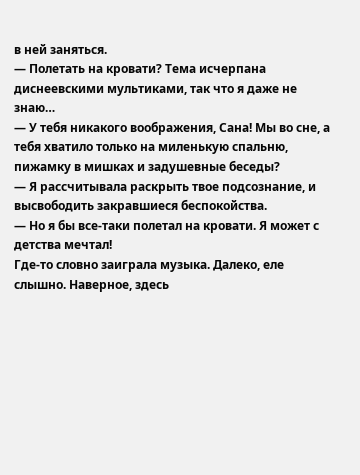в ней заняться.
— Полетать на кровати? Тема исчерпана диснеевскими мультиками, так что я даже не знаю…
— У тебя никакого воображения, Сана! Мы во сне, а тебя хватило только на миленькую спальню, пижамку в мишках и задушевные беседы?
— Я рассчитывала раскрыть твое подсознание, и высвободить закравшиеся беспокойства.
— Но я бы все-таки полетал на кровати. Я может с детства мечтал!
Где-то словно заиграла музыка. Далеко, еле слышно. Наверное, здесь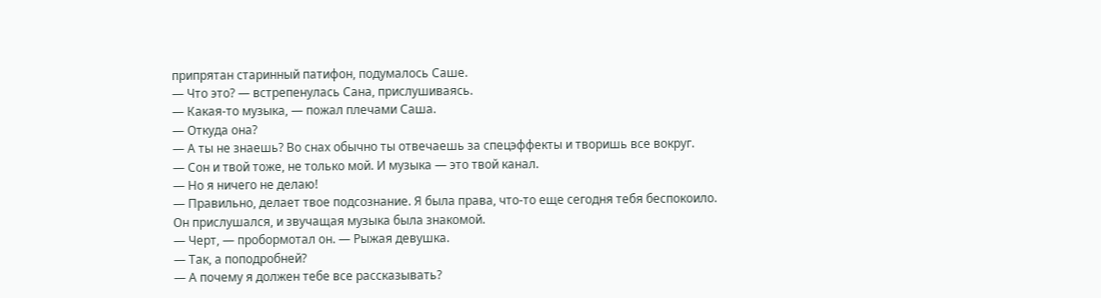припрятан старинный патифон, подумалось Саше.
— Что это? — встрепенулась Сана, прислушиваясь.
— Какая-то музыка, — пожал плечами Саша.
— Откуда она?
— А ты не знаешь? Во снах обычно ты отвечаешь за спецэффекты и творишь все вокруг.
— Сон и твой тоже, не только мой. И музыка — это твой канал.
— Но я ничего не делаю!
— Правильно, делает твое подсознание. Я была права, что-то еще сегодня тебя беспокоило.
Он прислушался, и звучащая музыка была знакомой.
— Черт, — пробормотал он. — Рыжая девушка.
— Так, а поподробней?
— А почему я должен тебе все рассказывать?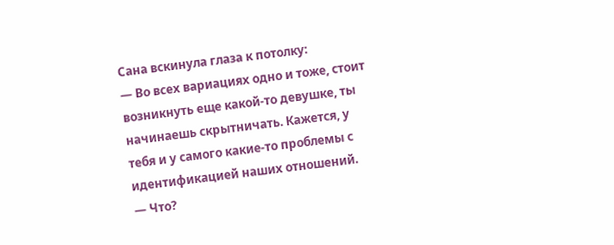Сана вскинула глаза к потолку:
— Во всех вариациях одно и тоже, стоит возникнуть еще какой-то девушке, ты начинаешь скрытничать. Кажется, у тебя и у самого какие-то проблемы с идентификацией наших отношений.
— Что?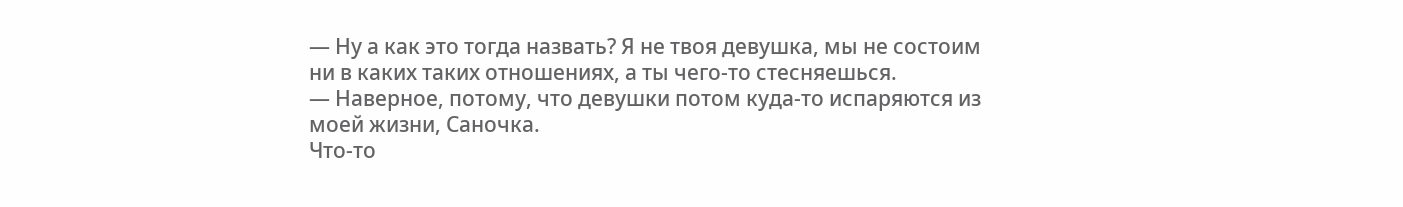— Ну а как это тогда назвать? Я не твоя девушка, мы не состоим ни в каких таких отношениях, а ты чего-то стесняешься.
— Наверное, потому, что девушки потом куда-то испаряются из моей жизни, Саночка.
Что-то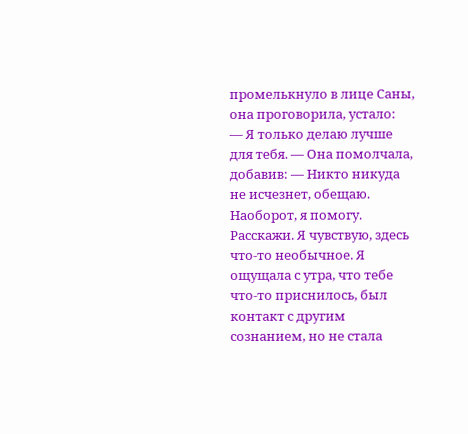промелькнуло в лице Саны, она проговорила, устало:
— Я только делаю лучше для тебя. — Она помолчала, добавив: — Никто никуда не исчезнет, обещаю. Наоборот, я помогу. Расскажи. Я чувствую, здесь что-то необычное. Я ощущала с утра, что тебе что-то приснилось, был контакт с другим сознанием, но не стала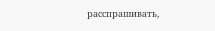расспрашивать,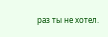раз ты не хотел.